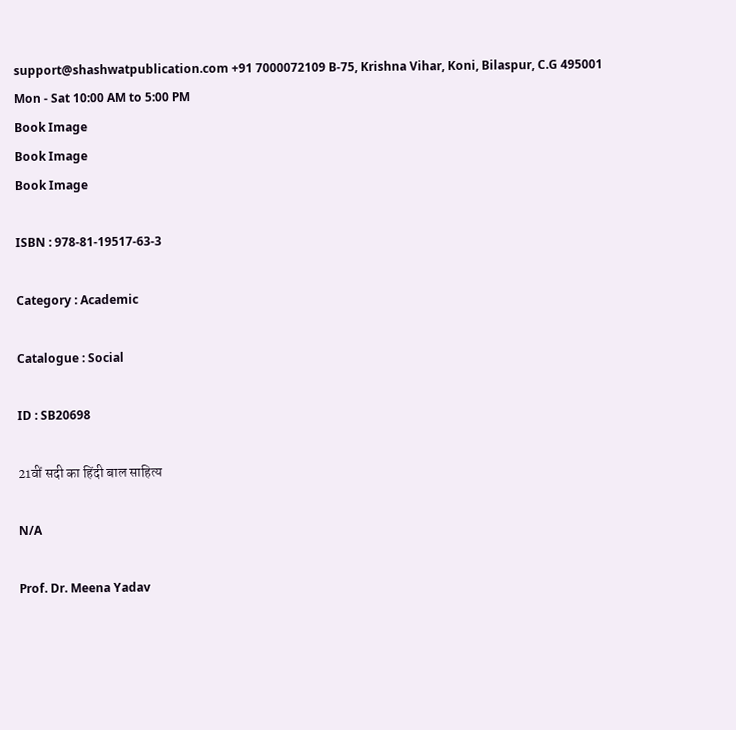support@shashwatpublication.com +91 7000072109 B-75, Krishna Vihar, Koni, Bilaspur, C.G 495001
Mon - Sat 10:00 AM to 5:00 PM
Book Image
Book Image
Book Image

ISBN : 978-81-19517-63-3

Category : Academic

Catalogue : Social

ID : SB20698

21वीं सदी का हिंदी बाल साहित्य

N/A

Prof. Dr. Meena Yadav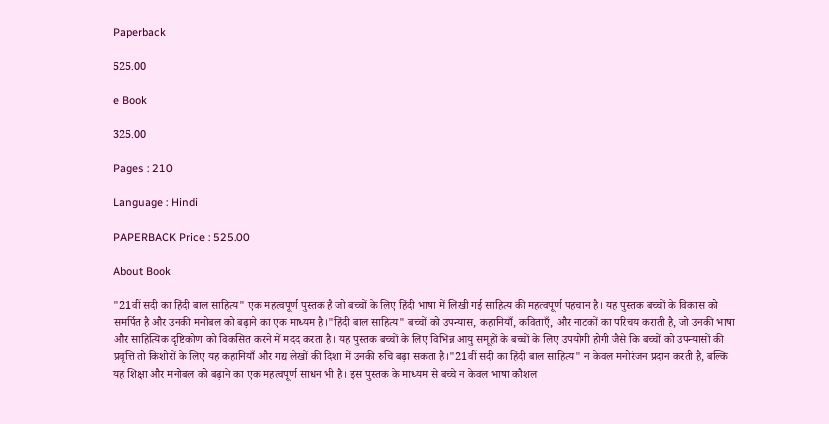Paperback

525.00

e Book

325.00

Pages : 210

Language : Hindi

PAPERBACK Price : 525.00

About Book

"21वीं सदी का हिंदी बाल साहित्य" एक महत्वपूर्ण पुस्तक है जो बच्चों के लिए हिंदी भाषा में लिखी गई साहित्य की महत्वपूर्ण पहचान है। यह पुस्तक बच्चों के विकास को समर्पित है और उनकी मनोबल को बढ़ाने का एक माध्यम है।"हिंदी बाल साहित्य" बच्चों को उपन्यास, कहानियाँ, कविताएँ, और नाटकों का परिचय कराती है, जो उनकी भाषा और साहित्यिक दृष्टिकोण को विकसित करने में मदद करता है। यह पुस्तक बच्चों के लिए विभिन्न आयु समूहों के बच्चों के लिए उपयोगी होगी जैसे कि बच्चों को उपन्यासों की प्रवृत्ति तो किशोरों के लिए यह कहानियाँ और गद्य लेखों की दिशा में उनकी रुचि बढ़ा सकता है।"21वीं सदी का हिंदी बाल साहित्य" न केवल मनोरंजन प्रदान करती है, बल्कि यह शिक्षा और मनोबल को बढ़ाने का एक महत्वपूर्ण साधन भी है। इस पुस्तक के माध्यम से बच्चे न केवल भाषा कौशल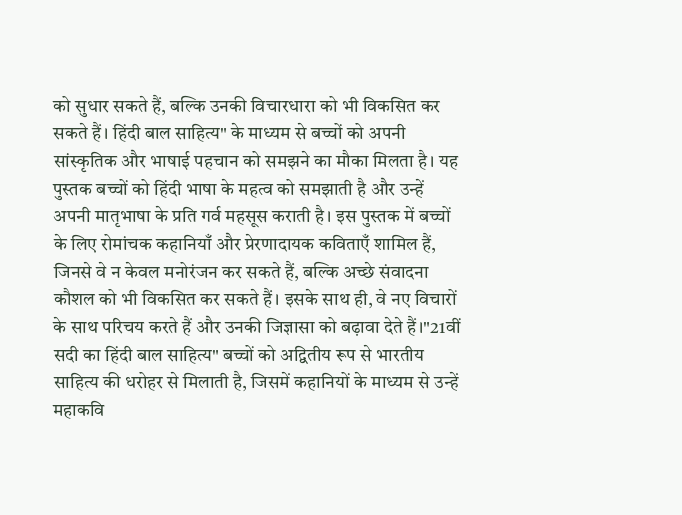को सुधार सकते हैं, बल्कि उनकी विचारधारा को भी विकसित कर सकते हैं। हिंदी बाल साहित्य" के माध्यम से बच्चों को अपनी सांस्कृतिक और भाषाई पहचान को समझने का मौका मिलता है। यह पुस्तक बच्चों को हिंदी भाषा के महत्व को समझाती है और उन्हें अपनी मातृभाषा के प्रति गर्व महसूस कराती है। इस पुस्तक में बच्चों के लिए रोमांचक कहानियाँ और प्रेरणादायक कविताएँ शामिल हैं, जिनसे वे न केवल मनोरंजन कर सकते हैं, बल्कि अच्छे संवादना कौशल को भी विकसित कर सकते हैं। इसके साथ ही, वे नए विचारों के साथ परिचय करते हैं और उनकी जिज्ञासा को बढ़ावा देते हैं।"21वीं सदी का हिंदी बाल साहित्य" बच्चों को अद्वितीय रूप से भारतीय साहित्य की धरोहर से मिलाती है, जिसमें कहानियों के माध्यम से उन्हें महाकवि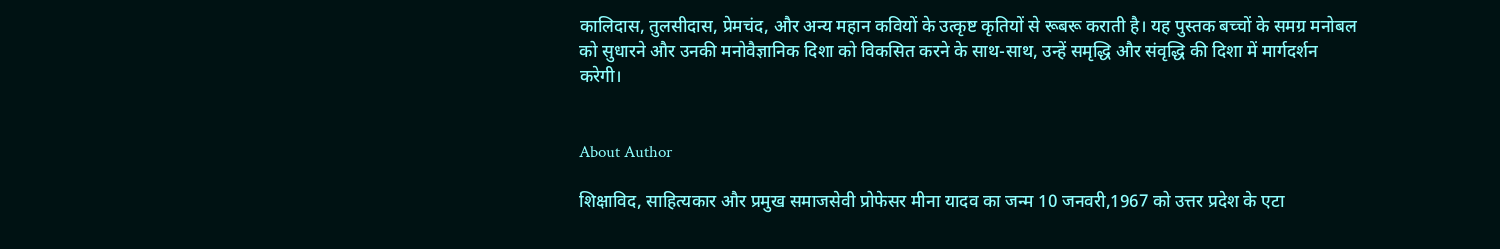कालिदास, तुलसीदास, प्रेमचंद, और अन्य महान कवियों के उत्कृष्ट कृतियों से रूबरू कराती है। यह पुस्तक बच्चों के समग्र मनोबल को सुधारने और उनकी मनोवैज्ञानिक दिशा को विकसित करने के साथ-साथ, उन्हें समृद्धि और संवृद्धि की दिशा में मार्गदर्शन करेगी।


About Author

शिक्षाविद, साहित्यकार और प्रमुख समाजसेवी प्रोफेसर मीना यादव का जन्म 10 जनवरी,1967 को उत्तर प्रदेश के एटा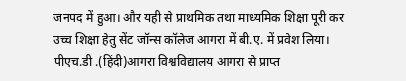जनपद में हुआ। और यही से प्राथमिक तथा माध्यमिक शिक्षा पूरी कर उच्च शिक्षा हेतु सेंट जॉन्स कॉलेज आगरा में बी.ए. में प्रवेश लिया। पीएच.डी .(हिंदी)आगरा विश्वविद्यालय आगरा से प्राप्त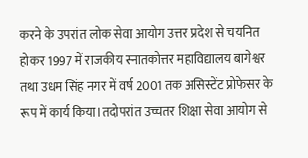करने के उपरांत लोक सेवा आयोग उत्तर प्रदेश से चयनित होकर 1997 में राजकीय स्नातकोत्तर महाविद्यालय बागेश्वर तथा उधम सिंह नगर में वर्ष 2001 तक असिस्टेंट प्रोफेसर के रूप में कार्य किया।तदोपरांत उच्चतर शिक्षा सेवा आयोग से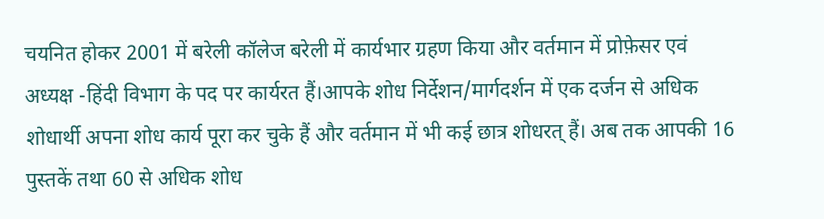चयनित होकर 2001 में बरेली कॉलेज बरेली में कार्यभार ग्रहण किया और वर्तमान में प्रोफ़ेसर एवं अध्यक्ष -हिंदी विभाग के पद पर कार्यरत हैं।आपके शोध निर्देशन/मार्गदर्शन में एक दर्जन से अधिक शोधार्थी अपना शोध कार्य पूरा कर चुके हैं और वर्तमान में भी कई छात्र शोधरत् हैं। अब तक आपकी 16 पुस्तकें तथा 60 से अधिक शोध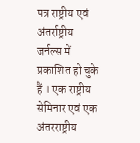पत्र राष्ट्रीय एवं अंतर्राष्ट्रीय जर्नल्स में प्रकाशित हो चुके हैं । एक राष्ट्रीय सेमिनार एवं एक अंतरराष्ट्रीय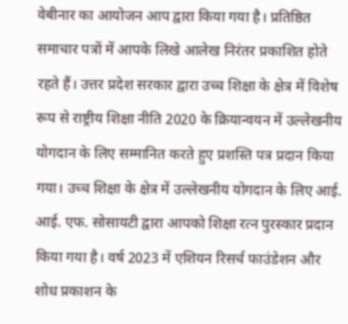वेबीनार का आयोजन आप द्वारा किया गया है। प्रतिष्ठित समाचार पत्रों में आपके लिखे आलेख निरंतर प्रकाशित होते रहते हैं। उत्तर प्रदेश सरकार द्वारा उच्च शिक्षा के क्षेत्र में विशेष रूप से राष्ट्रीय शिक्षा नीति 2020 के क्रियान्वयन में उल्लेखनीय योगदान के लिए सम्मानित करते हुए प्रशस्ति पत्र प्रदान किया गया। उच्च शिक्षा के क्षेत्र में उल्लेखनीय योगदान के लिए आई. आई. एफ. सोसायटी द्वारा आपको शिक्षा रत्न पुरस्कार प्रदान किया गया है। वर्ष 2023 में एशियन रिसर्च फाउंडेशन और शोध प्रकाशन के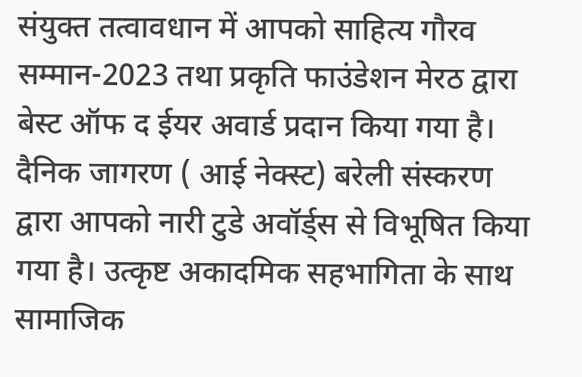संयुक्त तत्वावधान में आपको साहित्य गौरव सम्मान-2023 तथा प्रकृति फाउंडेशन मेरठ द्वारा बेस्ट ऑफ द ईयर अवार्ड प्रदान किया गया है। दैनिक जागरण ( आई नेक्स्ट) बरेली संस्करण द्वारा आपको नारी टुडे अवॉर्ड्स से विभूषित किया गया है। उत्कृष्ट अकादमिक सहभागिता के साथ सामाजिक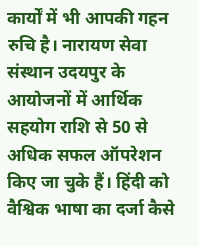कार्यों में भी आपकी गहन रुचि है। नारायण सेवा संस्थान उदयपुर के आयोजनों में आर्थिक सहयोग राशि से 50 से अधिक सफल ऑपरेशन किए जा चुके हैं। हिंदी को वैश्विक भाषा का दर्जा कैसे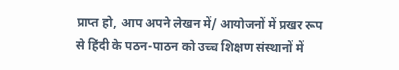प्राप्त हो, आप अपने लेखन में/ आयोजनों में प्रखर रूप से हिंदी के पठन-पाठन को उच्च शिक्षण संस्थानों में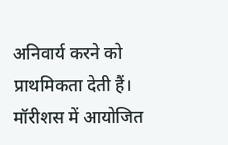अनिवार्य करने को प्राथमिकता देती हैं। मॉरीशस में आयोजित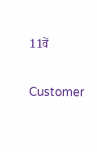11वें

Customer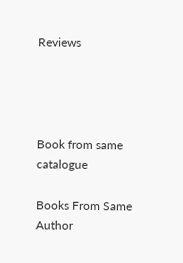Reviews




Book from same catalogue

Books From Same Author